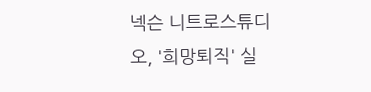넥슨 니트로스튜디오, '희망퇴직' 실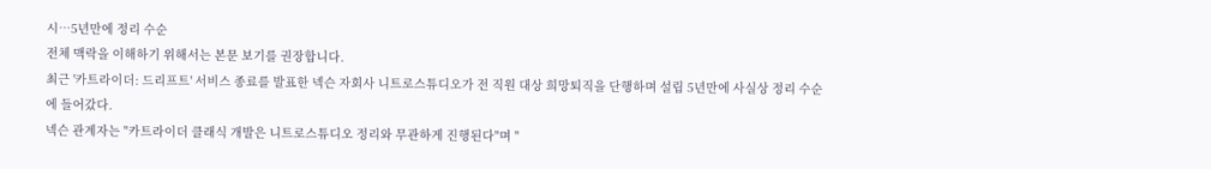시…5년만에 정리 수순
전체 맥락을 이해하기 위해서는 본문 보기를 권장합니다.
최근 '카트라이더: 드리프트' 서비스 종료를 발표한 넥슨 자회사 니트로스튜디오가 전 직원 대상 희망퇴직을 단행하며 설립 5년만에 사실상 정리 수순에 들어갔다.
넥슨 관계자는 "카트라이더 클래식 개발은 니트로스튜디오 정리와 무관하게 진행된다"며 "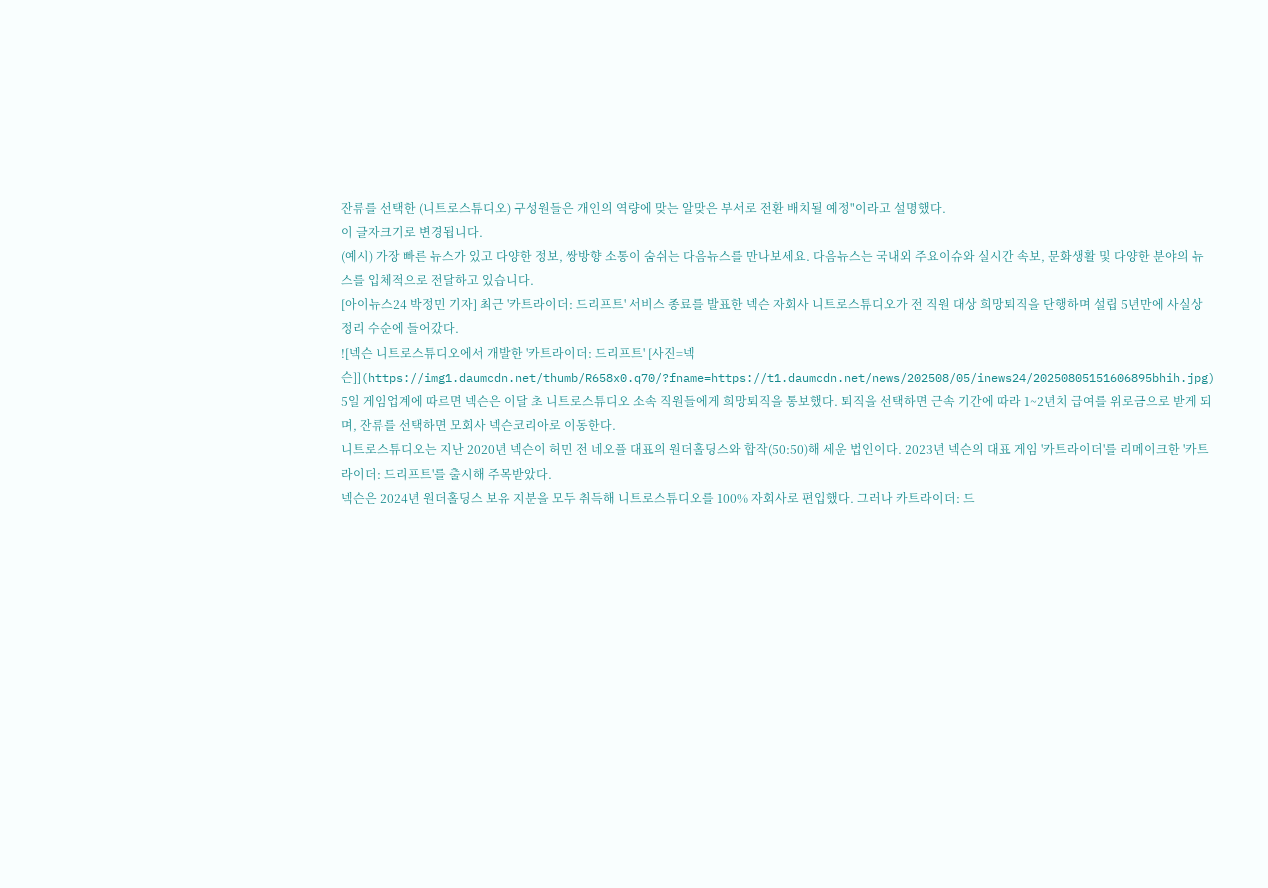잔류를 선택한 (니트로스튜디오) 구성원들은 개인의 역량에 맞는 알맞은 부서로 전환 배치될 예정"이라고 설명했다.
이 글자크기로 변경됩니다.
(예시) 가장 빠른 뉴스가 있고 다양한 정보, 쌍방향 소통이 숨쉬는 다음뉴스를 만나보세요. 다음뉴스는 국내외 주요이슈와 실시간 속보, 문화생활 및 다양한 분야의 뉴스를 입체적으로 전달하고 있습니다.
[아이뉴스24 박정민 기자] 최근 '카트라이더: 드리프트' 서비스 종료를 발표한 넥슨 자회사 니트로스튜디오가 전 직원 대상 희망퇴직을 단행하며 설립 5년만에 사실상 정리 수순에 들어갔다.
![넥슨 니트로스튜디오에서 개발한 '카트라이더: 드리프트' [사진=넥슨]](https://img1.daumcdn.net/thumb/R658x0.q70/?fname=https://t1.daumcdn.net/news/202508/05/inews24/20250805151606895bhih.jpg)
5일 게임업계에 따르면 넥슨은 이달 초 니트로스튜디오 소속 직원들에게 희망퇴직을 통보했다. 퇴직을 선택하면 근속 기간에 따라 1~2년치 급여를 위로금으로 받게 되며, 잔류를 선택하면 모회사 넥슨코리아로 이동한다.
니트로스튜디오는 지난 2020년 넥슨이 허민 전 네오플 대표의 원더홀딩스와 합작(50:50)해 세운 법인이다. 2023년 넥슨의 대표 게임 '카트라이더'를 리메이크한 '카트라이더: 드리프트'를 출시해 주목받았다.
넥슨은 2024년 원더홀딩스 보유 지분을 모두 취득해 니트로스튜디오를 100% 자회사로 편입했다. 그러나 카트라이더: 드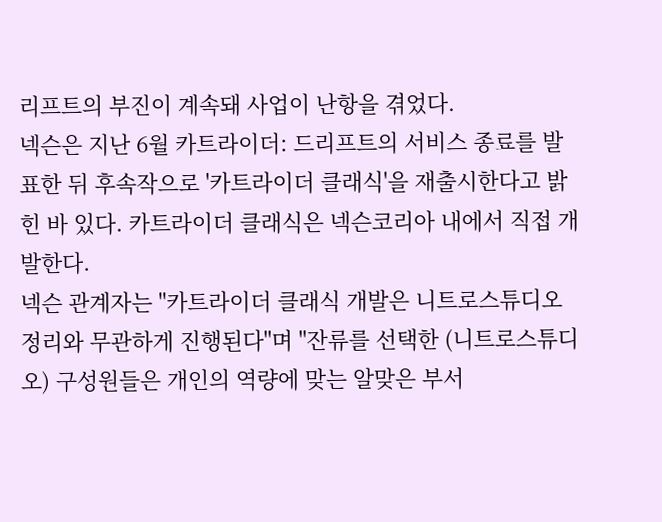리프트의 부진이 계속돼 사업이 난항을 겪었다.
넥슨은 지난 6월 카트라이더: 드리프트의 서비스 종료를 발표한 뒤 후속작으로 '카트라이더 클래식'을 재출시한다고 밝힌 바 있다. 카트라이더 클래식은 넥슨코리아 내에서 직접 개발한다.
넥슨 관계자는 "카트라이더 클래식 개발은 니트로스튜디오 정리와 무관하게 진행된다"며 "잔류를 선택한 (니트로스튜디오) 구성원들은 개인의 역량에 맞는 알맞은 부서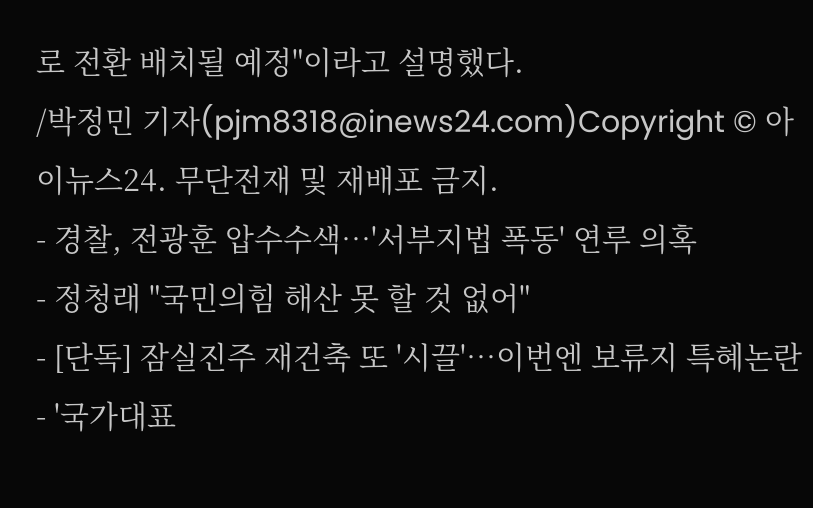로 전환 배치될 예정"이라고 설명했다.
/박정민 기자(pjm8318@inews24.com)Copyright © 아이뉴스24. 무단전재 및 재배포 금지.
- 경찰, 전광훈 압수수색…'서부지법 폭동' 연루 의혹
- 정청래 "국민의힘 해산 못 할 것 없어"
- [단독] 잠실진주 재건축 또 '시끌'⋯이번엔 보류지 특혜논란
- '국가대표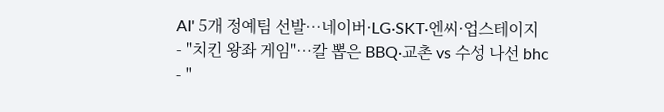AI' 5개 정예팀 선발…네이버·LG·SKT·엔씨·업스테이지
- "치킨 왕좌 게임"⋯칼 뽑은 BBQ·교촌 vs 수성 나선 bhc
- "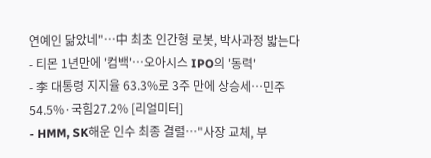연예인 닮았네"…中 최초 인간형 로봇, 박사과정 밟는다
- 티몬 1년만에 '컴백'⋯오아시스 IPO의 '동력'
- 李 대통령 지지율 63.3%로 3주 만에 상승세⋯민주54.5%·국힘27.2% [리얼미터]
- HMM, SK해운 인수 최종 결렬⋯"사장 교체, 부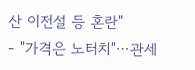산 이전설 등 혼란"
- "가격은 노터치"⋯관세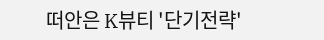떠안은 K뷰티 '단기전략'